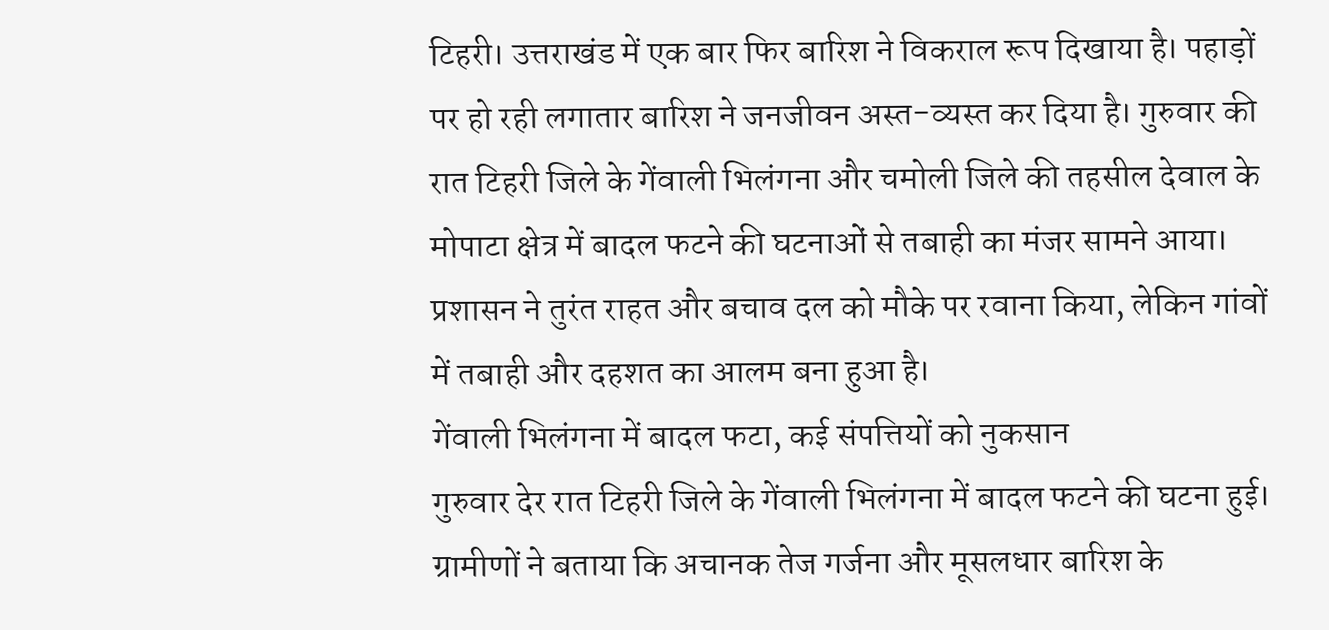टिहरी। उत्तराखंड में एक बार फिर बारिश ने विकराल रूप दिखाया है। पहाड़ों पर हो रही लगातार बारिश ने जनजीवन अस्त-व्यस्त कर दिया है। गुरुवार की रात टिहरी जिले के गेंवाली भिलंगना और चमोली जिले की तहसील देवाल के मोपाटा क्षेत्र में बादल फटने की घटनाओं से तबाही का मंजर सामने आया। प्रशासन ने तुरंत राहत और बचाव दल को मौके पर रवाना किया, लेकिन गांवों में तबाही और दहशत का आलम बना हुआ है।
गेंवाली भिलंगना में बादल फटा, कई संपत्तियों को नुकसान
गुरुवार देर रात टिहरी जिले के गेंवाली भिलंगना में बादल फटने की घटना हुई। ग्रामीणों ने बताया कि अचानक तेज गर्जना और मूसलधार बारिश के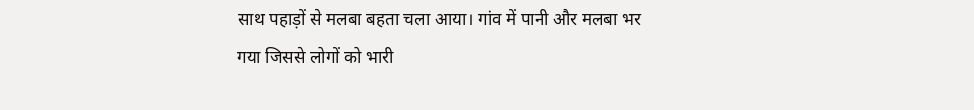साथ पहाड़ों से मलबा बहता चला आया। गांव में पानी और मलबा भर गया जिससे लोगों को भारी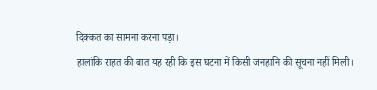दिक्कत का सामना करना पड़ा।
हालांकि राहत की बात यह रही कि इस घटना में किसी जनहानि की सूचना नहीं मिली।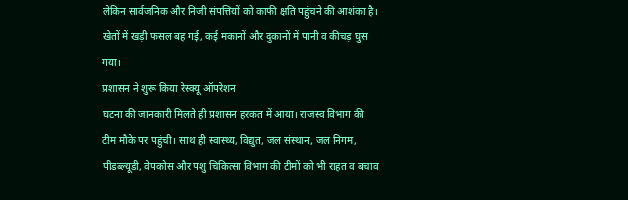लेकिन सार्वजनिक और निजी संपत्तियों को काफी क्षति पहुंचने की आशंका है। खेतों में खड़ी फसल बह गई, कई मकानों और दुकानों में पानी व कीचड़ घुस गया।
प्रशासन ने शुरू किया रेस्क्यू ऑपरेशन
घटना की जानकारी मिलते ही प्रशासन हरकत में आया। राजस्व विभाग की टीम मौके पर पहुंची। साथ ही स्वास्थ्य, विद्युत, जल संस्थान, जल निगम, पीडब्ल्यूडी, वेपकोस और पशु चिकित्सा विभाग की टीमों को भी राहत व बचाव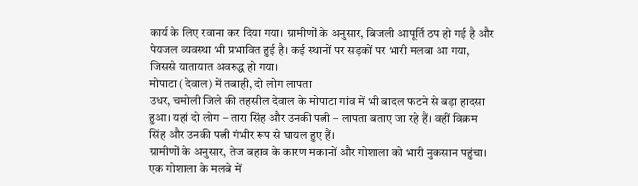कार्य के लिए रवाना कर दिया गया। ग्रामीणों के अनुसार, बिजली आपूर्ति ठप हो गई है और पेयजल व्यवस्था भी प्रभावित हुई है। कई स्थानों पर सड़कों पर भारी मलबा आ गया, जिससे यातायात अवरुद्ध हो गया।
मोपाटा (देवाल) में तबाही, दो लोग लापता
उधर, चमोली जिले की तहसील देवाल के मोपाटा गांव में भी बादल फटने से बड़ा हादसा हुआ। यहां दो लोग – तारा सिंह और उनकी पत्नी – लापता बताए जा रहे हैं। वहीं विक्रम सिंह और उनकी पत्नी गंभीर रूप से घायल हुए हैं।
ग्रामीणों के अनुसार, तेज बहाव के कारण मकानों और गोशाला को भारी नुकसान पहुंचा। एक गोशाला के मलबे में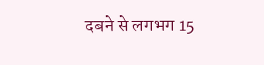दबने से लगभग 15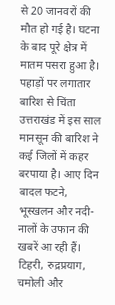से 20 जानवरों की मौत हो गई है। घटना के बाद पूरे क्षेत्र में मातम पसरा हुआ है।
पहाड़ों पर लगातार बारिश से चिंता
उत्तराखंड में इस साल मानसून की बारिश ने कई जिलों में कहर बरपाया है। आए दिन बादल फटने, भूस्खलन और नदी-नालों के उफान की खबरें आ रही हैं। टिहरी, रुद्रप्रयाग, चमोली और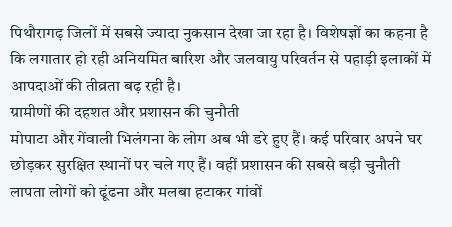पिथौरागढ़ जिलों में सबसे ज्यादा नुकसान देखा जा रहा है। विशेषज्ञों का कहना है कि लगातार हो रही अनियमित बारिश और जलवायु परिवर्तन से पहाड़ी इलाकों में आपदाओं की तीव्रता बढ़ रही है।
ग्रामीणों की दहशत और प्रशासन की चुनौती
मोपाटा और गेंवाली भिलंगना के लोग अब भी डरे हुए हैं। कई परिवार अपने घर छोड़कर सुरक्षित स्थानों पर चले गए हैं। वहीं प्रशासन की सबसे बड़ी चुनौती लापता लोगों को ढूंढना और मलबा हटाकर गांवों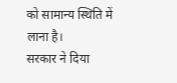को सामान्य स्थिति में लाना है।
सरकार ने दिया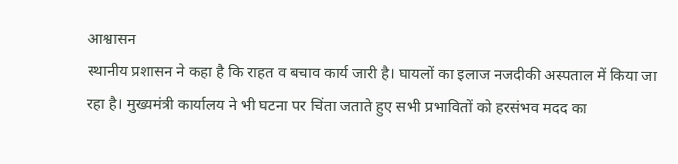आश्वासन
स्थानीय प्रशासन ने कहा है कि राहत व बचाव कार्य जारी है। घायलों का इलाज नजदीकी अस्पताल में किया जा रहा है। मुख्यमंत्री कार्यालय ने भी घटना पर चिंता जताते हुए सभी प्रभावितों को हरसंभव मदद का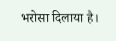भरोसा दिलाया है।